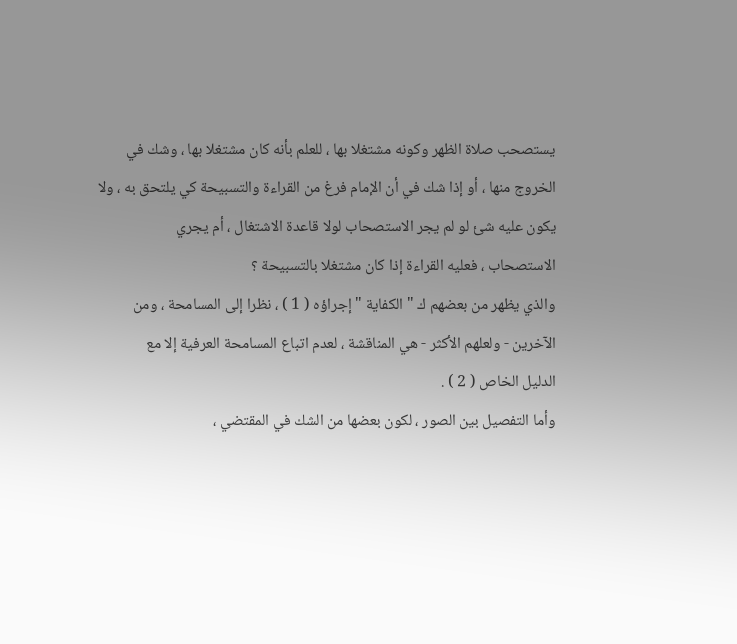يستصحب صلاة الظهر وكونه مشتغلا بها ، للعلم بأنه كان مشتغلا بها ، وشك في
الخروج منها ، أو إذا شك في أن الإمام فرغ من القراءة والتسبيحة كي يلتحق به ، ولا
يكون عليه شئ لو لم يجر الاستصحاب لولا قاعدة الاشتغال ، أم يجري
الاستصحاب ، فعليه القراءة إذا كان مشتغلا بالتسبيحة ؟
والذي يظهر من بعضهم ك " الكفاية " إجراؤه ( 1 ) ، نظرا إلى المسامحة ، ومن
الآخرين - ولعلهم الأكثر - هي المناقشة ، لعدم اتباع المسامحة العرفية إلا مع
الدليل الخاص ( 2 ) .
وأما التفصيل بين الصور ، لكون بعضها من الشك في المقتضي ،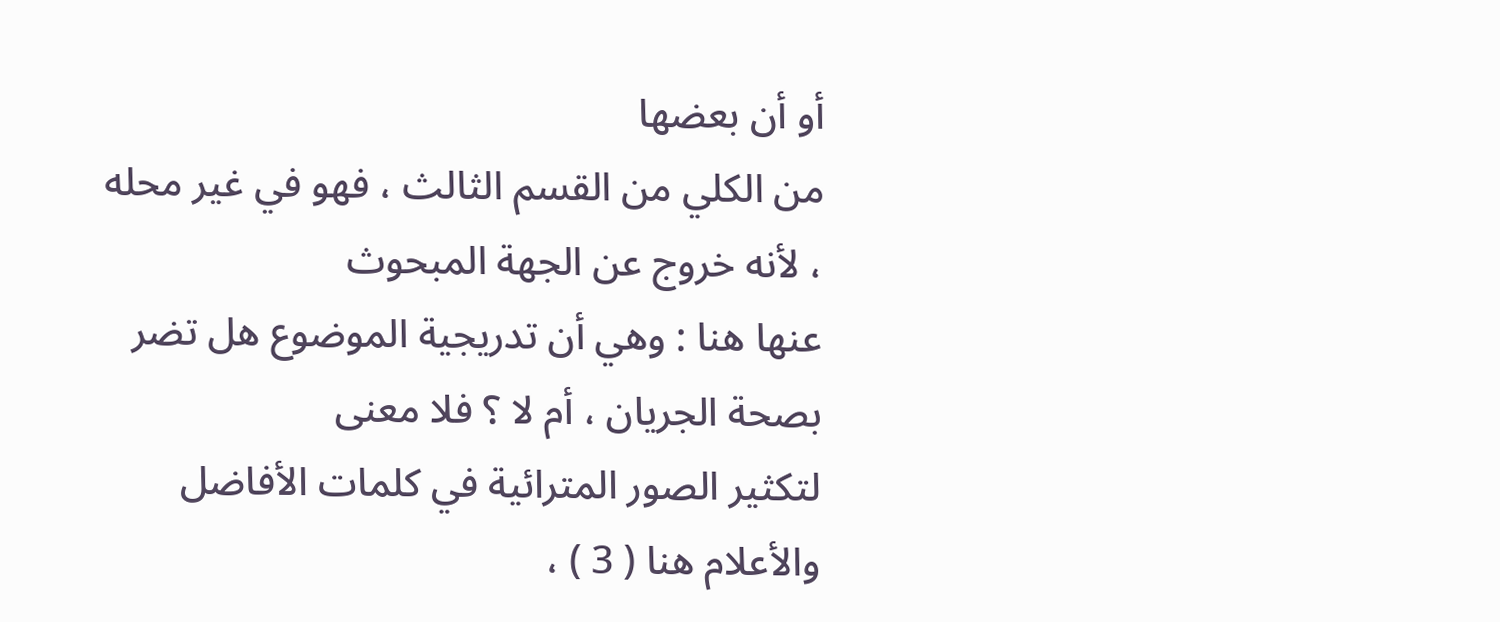أو أن بعضها
من الكلي من القسم الثالث ، فهو في غير محله ، لأنه خروج عن الجهة المبحوث
عنها هنا : وهي أن تدريجية الموضوع هل تضر بصحة الجريان ، أم لا ؟ فلا معنى
لتكثير الصور المترائية في كلمات الأفاضل والأعلام هنا ( 3 ) ،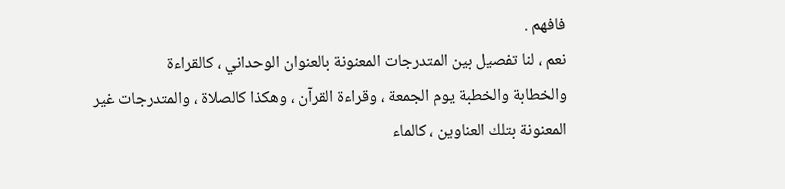فافهم .
نعم ، لنا تفصيل بين المتدرجات المعنونة بالعنوان الوحداني ، كالقراءة
والخطابة والخطبة يوم الجمعة ، وقراءة القرآن ، وهكذا كالصلاة ، والمتدرجات غير
المعنونة بتلك العناوين ، كالماء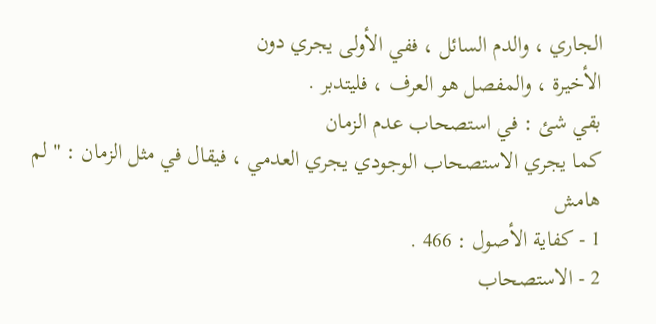الجاري ، والدم السائل ، ففي الأولى يجري دون
الأخيرة ، والمفصل هو العرف ، فليتدبر .
بقي شئ : في استصحاب عدم الزمان
كما يجري الاستصحاب الوجودي يجري العدمي ، فيقال في مثل الزمان : " لم
هامش
1 - كفاية الأصول : 466 .
2 - الاستصحاب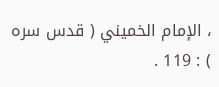، الإمام الخميني ( قدس سره ) : 119 .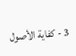3 - كفاية الأصول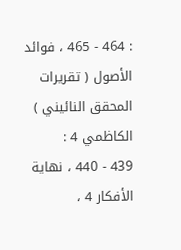: 464 - 465 ، فوائد الأصول ( تقريرات المحقق النائيني ) الكاظمي 4 :
439 - 440 ، نهاية الأفكار 4 ،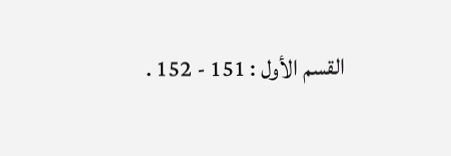القسم الأول : 151 - 152 .